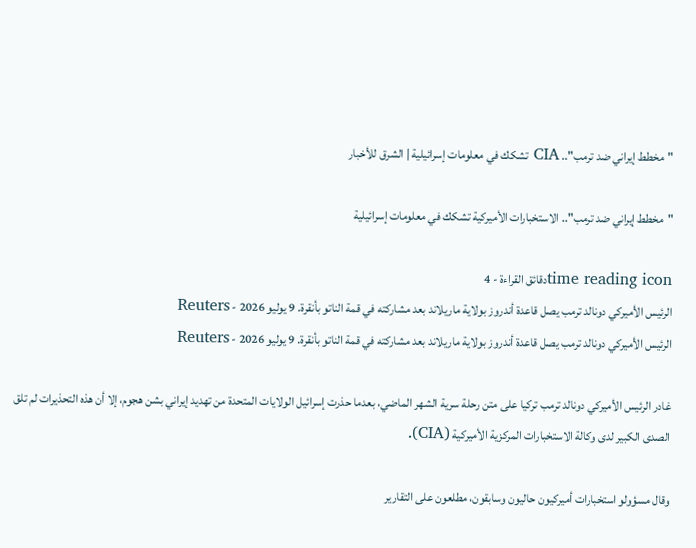"مخطط إيراني ضد ترمب".. CIA تشكك في معلومات إسرائيلية | الشرق للأخبار

"مخطط إيراني ضد ترمب".. الاستخبارات الأميركية تشكك في معلومات إسرائيلية

time reading iconدقائق القراءة - 4
الرئيس الأميركي دونالد ترمب يصل قاعدة أندروز بولاية ماريلاند بعد مشاركته في قمة الناتو بأنقرة. 9 يوليو 2026 - Reuters
الرئيس الأميركي دونالد ترمب يصل قاعدة أندروز بولاية ماريلاند بعد مشاركته في قمة الناتو بأنقرة. 9 يوليو 2026 - Reuters

غادر الرئيس الأميركي دونالد ترمب تركيا على متن رحلة سرية الشهر الماضي، بعدما حذرت إسرائيل الولايات المتحدة من تهديد إيراني بشن هجوم، إلا أن هذه التحذيرات لم تلق الصدى الكبير لدى وكالة الاستخبارات المركزية الأميركية (CIA).

وقال مسؤولو استخبارات أميركيون حاليون وسابقون، مطلعون على التقارير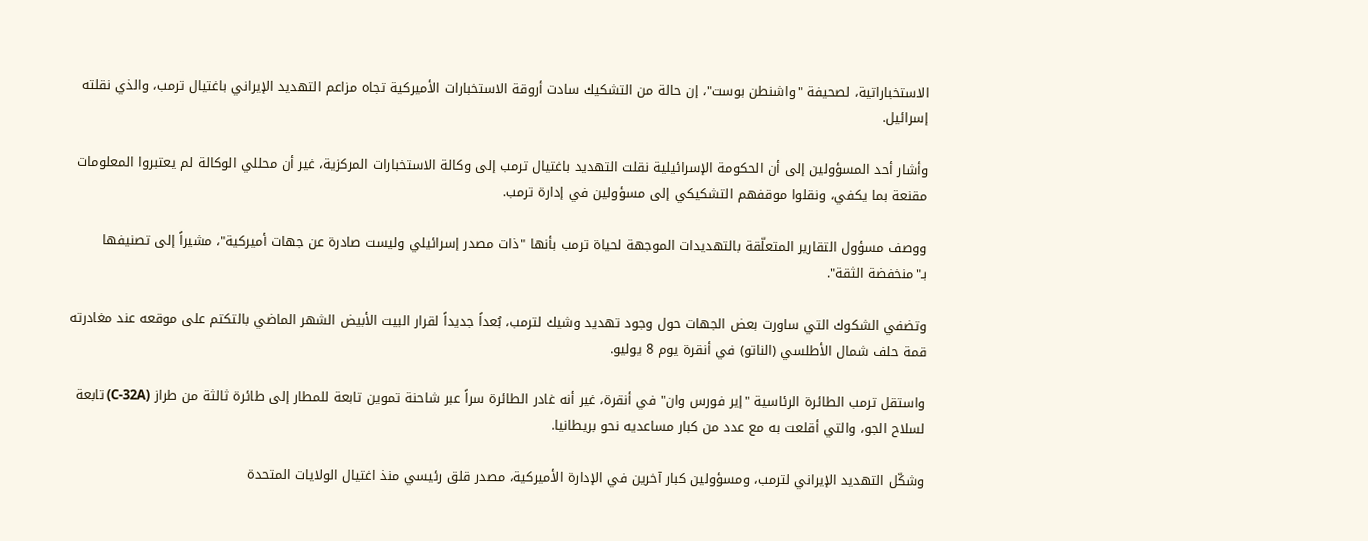الاستخباراتية، لصحيفة "واشنطن بوست"، إن حالة من التشكيك سادت أروقة الاستخبارات الأميركية تجاه مزاعم التهديد الإيراني باغتيال ترمب، والذي نقلته إسرائيل.

وأشار أحد المسؤولين إلى أن الحكومة الإسرائيلية نقلت التهديد باغتيال ترمب إلى وكالة الاستخبارات المركزية، غير أن محللي الوكالة لم يعتبروا المعلومات مقنعة بما يكفي، ونقلوا موقفهم التشكيكي إلى مسؤولين في إدارة ترمب.

ووصف مسؤول التقارير المتعلّقة بالتهديدات الموجهة لحياة ترمب بأنها "ذات مصدر إسرائيلي وليست صادرة عن جهات أميركية"، مشيراً إلى تصنيفها بـ"منخفضة الثقة".

وتضفي الشكوك التي ساورت بعض الجهات حول وجود تهديد وشيك لترمب، بُعداً جديداً لقرار البيت الأبيض الشهر الماضي بالتكتم على موقعه عند مغادرته قمة حلف شمال الأطلسي (الناتو) في أنقرة يوم 8 يوليو.

واستقل ترمب الطائرة الرئاسية "إير فورس وان" في أنقرة، غير أنه غادر الطائرة سراً عبر شاحنة تموين تابعة للمطار إلى طائرة ثالثة من طراز (C-32A) تابعة لسلاح الجو، والتي أقلعت به مع عدد من كبار مساعديه نحو بريطانيا.

وشكّل التهديد الإيراني لترمب، ومسؤولين كبار آخرين في الإدارة الأميركية، مصدر قلق رئيسي منذ اغتيال الولايات المتحدة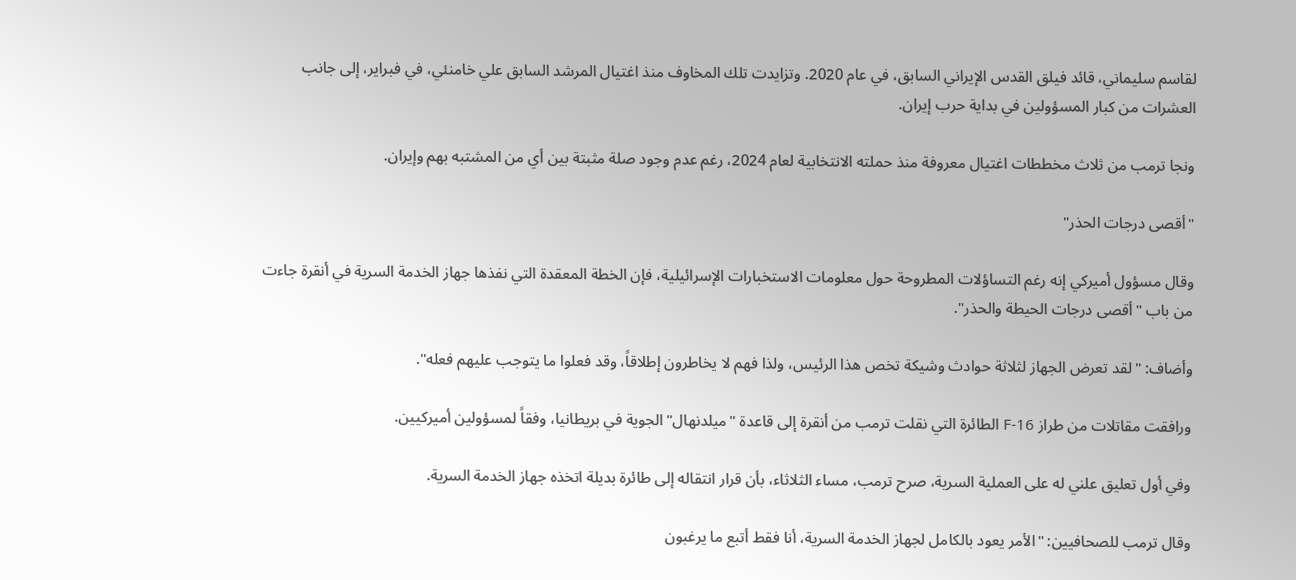لقاسم سليماني، قائد فيلق القدس الإيراني السابق، في عام 2020. وتزايدت تلك المخاوف منذ اغتيال المرشد السابق علي خامنئي، في فبراير، إلى جانب العشرات من كبار المسؤولين في بداية حرب إيران.

ونجا ترمب من ثلاث مخططات اغتيال معروفة منذ حملته الانتخابية لعام 2024، رغم عدم وجود صلة مثبتة بين أي من المشتبه بهم وإيران.

"أقصى درجات الحذر"

وقال مسؤول أميركي إنه رغم التساؤلات المطروحة حول معلومات الاستخبارات الإسرائيلية، فإن الخطة المعقدة التي نفذها جهاز الخدمة السرية في أنقرة جاءت من باب "أقصى درجات الحيطة والحذر".

وأضاف: "لقد تعرض الجهاز لثلاثة حوادث وشيكة تخص هذا الرئيس، ولذا فهم لا يخاطرون إطلاقاً، وقد فعلوا ما يتوجب عليهم فعله".

ورافقت مقاتلات من طراز F-16 الطائرة التي نقلت ترمب من أنقرة إلى قاعدة "ميلدنهال" الجوية في بريطانيا، وفقاً لمسؤولين أميركيين.

وفي أول تعليق علني له على العملية السرية، صرح ترمب، مساء الثلاثاء، بأن قرار انتقاله إلى طائرة بديلة اتخذه جهاز الخدمة السرية.

وقال ترمب للصحافيين: "الأمر يعود بالكامل لجهاز الخدمة السرية، أنا فقط أتبع ما يرغبون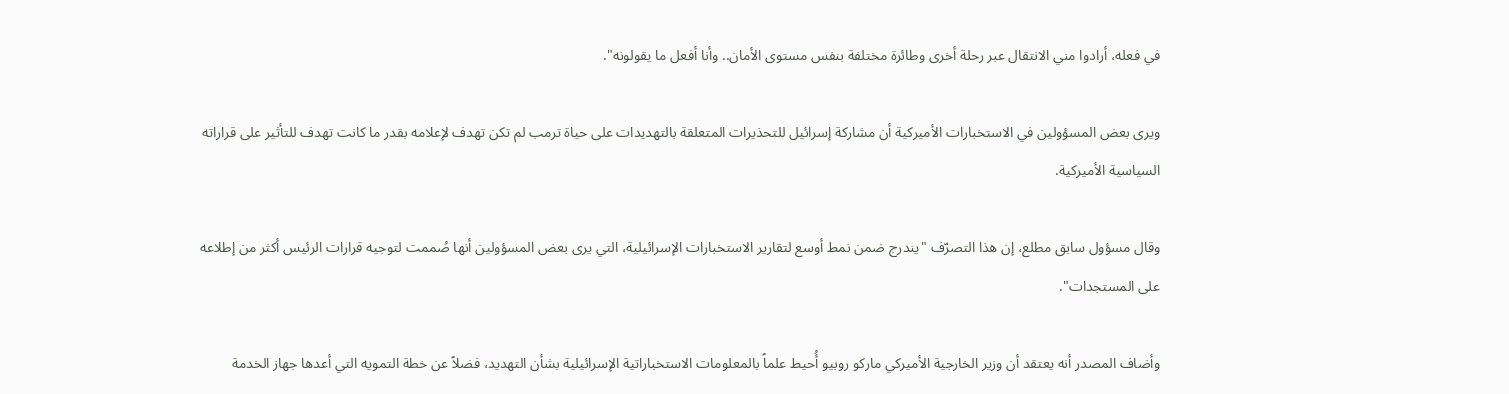في فعله، أرادوا مني الانتقال عبر رحلة أخرى وطائرة مختلفة بنفس مستوى الأمان.. وأنا أفعل ما يقولونه".

ويرى بعض المسؤولين في الاستخبارات الأميركية أن مشاركة إسرائيل للتحذيرات المتعلقة بالتهديدات على حياة ترمب لم تكن تهدف لإعلامه بقدر ما كانت تهدف للتأثير على قراراته السياسية الأميركية.

وقال مسؤول سابق مطلع، إن هذا التصرّف "يندرج ضمن نمط أوسع لتقارير الاستخبارات الإسرائيلية، التي يرى بعض المسؤولين أنها صُممت لتوجيه قرارات الرئيس أكثر من إطلاعه على المستجدات".

وأضاف المصدر أنه يعتقد أن وزير الخارجية الأميركي ماركو روبيو أُحيط علماً بالمعلومات الاستخباراتية الإسرائيلية بشأن التهديد، فضلاً عن خطة التمويه التي أعدها جهاز الخدمة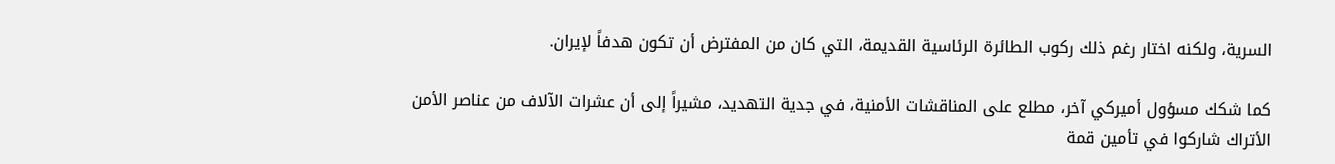السرية، ولكنه اختار رغم ذلك ركوب الطائرة الرئاسية القديمة، التي كان من المفترض أن تكون هدفاً لإيران.

كما شكك مسؤول أميركي آخر، مطلع على المناقشات الأمنية، في جدية التهديد، مشيراً إلى أن عشرات الآلاف من عناصر الأمن الأتراك شاركوا في تأمين قمة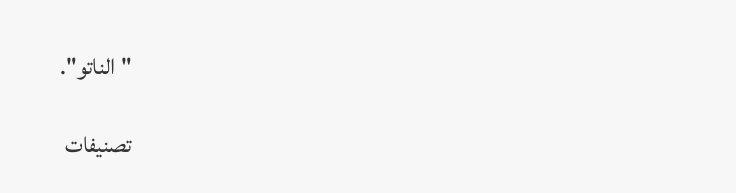"الناتو".

تصنيفات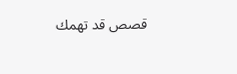قصص قد تهمك